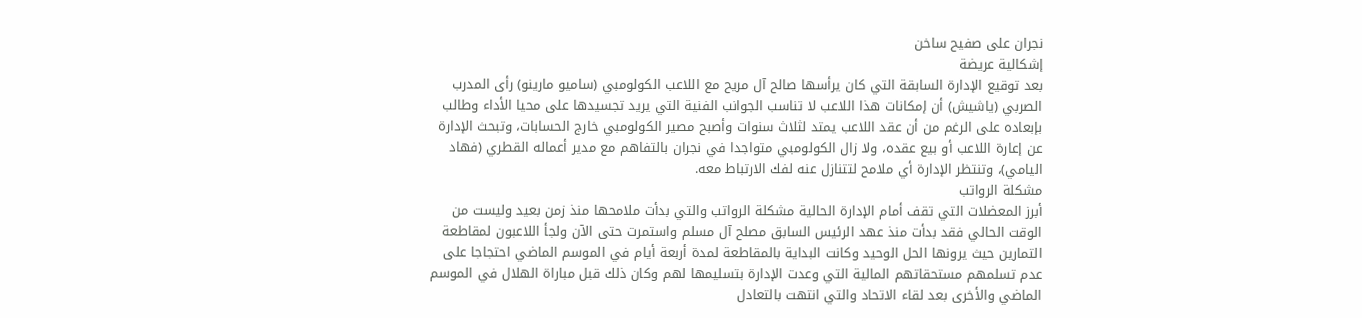نجران على صفيح ساخن
إشكالية عريضة
بعد توقيع الإدارة السابقة التي كان يرأسها صالح آل مريح مع اللاعب الكولومبي (ساميو مارينو) رأى المدرب الصربي (ياشيش) أن إمكانات هذا اللاعب لا تناسب الجوانب الفنية التي يريد تجسيدها على محيا الأداء وطالب بإبعاده على الرغم من أن عقد اللاعب يمتد لثلاث سنوات وأصبح مصير الكولومبي خارج الحسابات، وتبحث الإدارة عن إعارة اللاعب أو بيع عقده، ولا زال الكولومبي متواجدا في نجران بالتفاهم مع مدير أعماله القطري (فهاد اليامي)، وتنتظر الإدارة أي ملامح لتتنازل عنه لفك الارتباط معه.
مشكلة الرواتب
أبرز المعضلات التي تقف أمام الإدارة الحالية مشكلة الرواتب والتي بدأت ملامحها منذ زمن بعيد وليست من الوقت الحالي فقد بدأت منذ عهد الرئيس السابق مصلح آل مسلم واستمرت حتى الآن ولجأ اللاعبون لمقاطعة التمارين حيث يرونها الحل الوحيد وكانت البداية بالمقاطعة لمدة أربعة أيام في الموسم الماضي احتجاجا على عدم تسلمهم مستحقاتهم المالية التي وعدت الإدارة بتسليمها لهم وكان ذلك قبل مباراة الهلال في الموسم الماضي والأخرى بعد لقاء الاتحاد والتي انتهت بالتعادل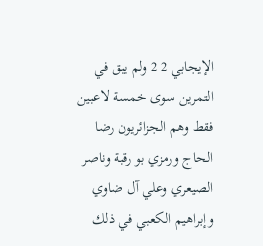الإيجابي 2 2 ولم يبق في التمرين سوى خمسة لاعبين فقط وهم الجزائريون رضا الحاج ورمزي بو رقبة وناصر الصيعري وعلي آل ضاوي وإبراهيم الكعبي في ذلك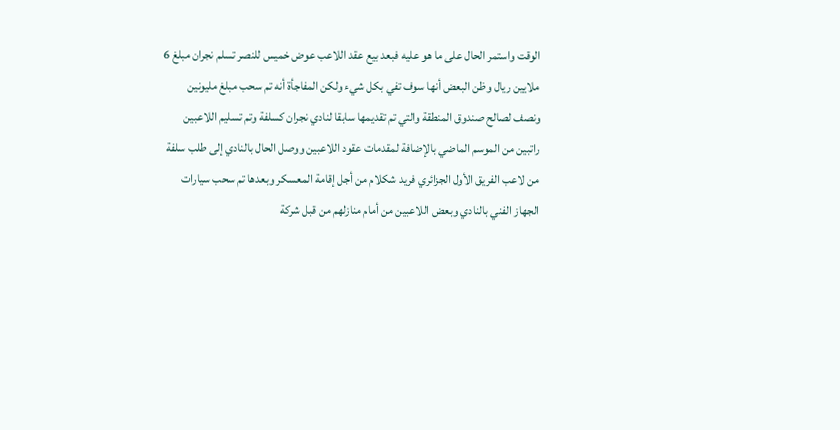الوقت واستمر الحال على ما هو عليه فبعد بيع عقد اللاعب عوض خميس للنصر تسلم نجران مبلغ 6 ملايين ريال وظن البعض أنها سوف تفي بكل شيء ولكن المفاجأة أنه تم سحب مبلغ مليونين ونصف لصالح صندوق المنطقة والتي تم تقديمها سابقا لنادي نجران كسلفة وتم تسليم اللاعبين راتبين من الموسم الماضي بالإضافة لمقدمات عقود اللاعبين ووصل الحال بالنادي إلى طلب سلفة من لاعب الفريق الأول الجزائري فريد شكلام من أجل إقامة المعسكر وبعدها تم سحب سيارات الجهاز الفني بالنادي وبعض اللاعبين من أمام منازلهم من قبل شركة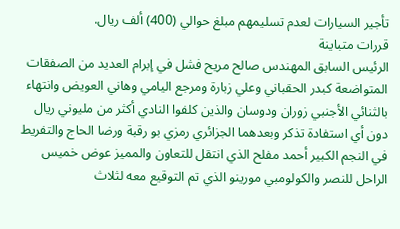تأجير السيارات لعدم تسليمهم مبلغ حوالي (400) ألف ريال.
قررات متباينة
الرئيس السابق المهندس صالح مريح فشل في إبرام العديد من الصفقات المتواضعة كبدر الحقباني وعلي زبارة ومرجع اليامي وهاني العويض وانتهاء بالثنائي الأجنبي زوران ودوسان والذين كلفوا النادي أكثر من مليوني ريال دون أي استفادة تذكر وبعدهما الجزائري رمزي بو رقبة ورضا الحاج والتفريط في النجم الكبير أحمد مفلح الذي انتقل للتعاون والمميز عوض خميس الراحل للنصر والكولومبي مورينو الذي تم التوقيع معه لثلاث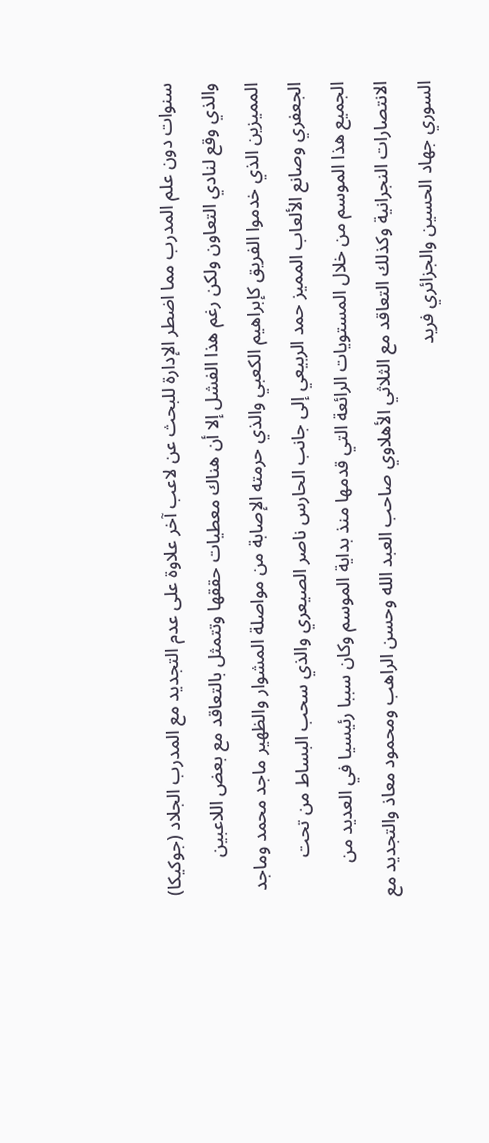سنوات دون علم المدرب مما اضطر الإدارة للبحث عن لاعب آخر علاوة على عدم التجديد مع المدرب الجلاد (جوكيكا) والذي وقع لنادي التعاون ولكن رغم هذا الفشل إلا أن هناك معطيات حققها وتتمثل بالتعاقد مع بعض اللاعبين المميزين الذي خدموا الفريق كإبراهيم الكعبي والذي حرمته الإصابة من مواصلة المشوار والظهير ماجد محمد وماجد الجعفري وصانع الألعاب المميز حمد الربيعي إلى جانب الحارس ناصر الصيعري والذي سحب البساط من تحت الجميع هذا الموسم من خلال المستويات الرائعة التي قدمها منذ بداية الموسم وكان سببا رئيسيا في العديد من الانتصارات النجرانية وكذلك التعاقد مع الثلاثي الأهلاوي صاحب العبد الله وحسن الراهب ومحمود معاذ والتجديد مع السوري جهاد الحسين والجزائري فريد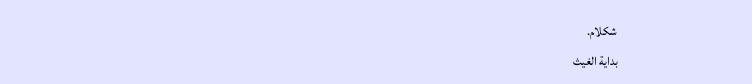شكلام.
بداية الغيث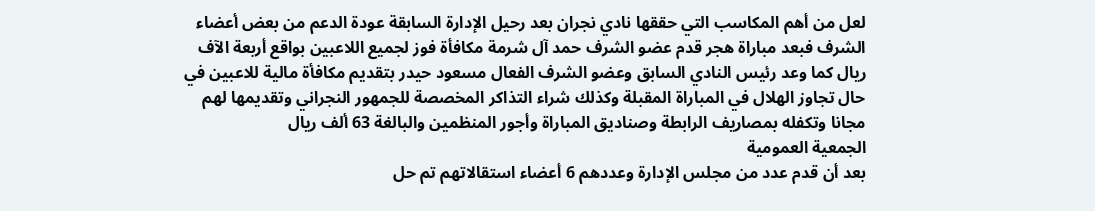لعل من أهم المكاسب التي حققها نادي نجران بعد رحيل الإدارة السابقة عودة الدعم من بعض أعضاء الشرف فبعد مباراة هجر قدم عضو الشرف حمد آل شرمة مكافأة فوز لجميع اللاعبين بواقع أربعة الآف ريال كما وعد رئيس النادي السابق وعضو الشرف الفعال مسعود حيدر بتقديم مكافأة مالية للاعبين في حال تجاوز الهلال في المباراة المقبلة وكذلك شراء التذاكر المخصصة للجمهور النجراني وتقديمها لهم مجانا وتكفله بمصاريف الرابطة وصناديق المباراة وأجور المنظمين والبالغة 63 ألف ريال
الجمعية العمومية
بعد أن قدم عدد من مجلس الإدارة وعددهم 6 أعضاء استقالاتهم تم حل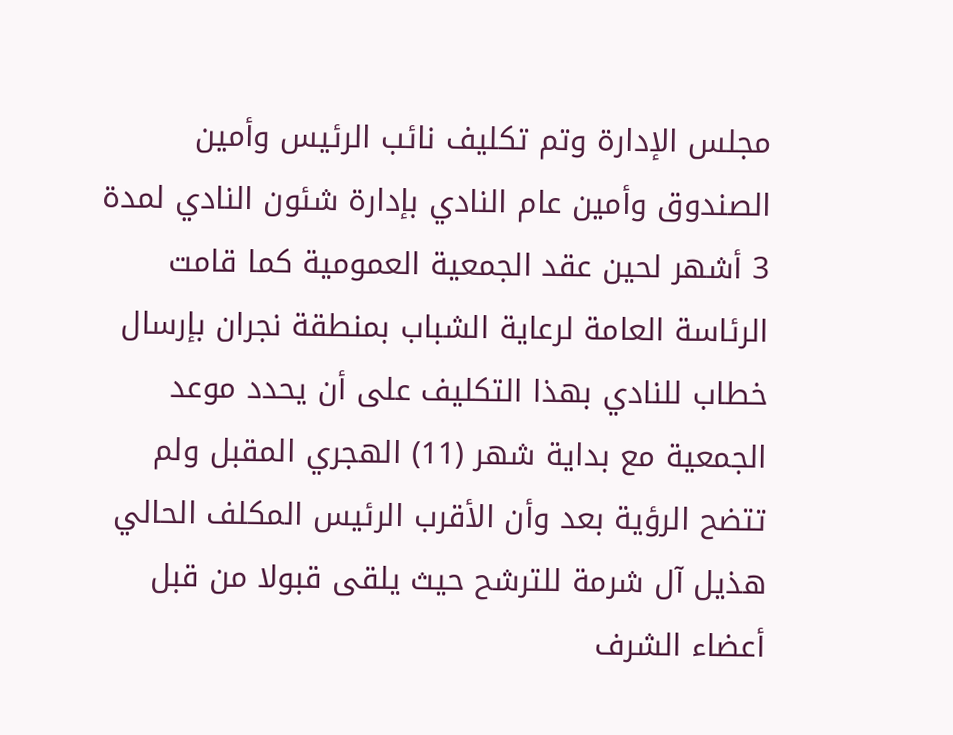مجلس الإدارة وتم تكليف نائب الرئيس وأمين الصندوق وأمين عام النادي بإدارة شئون النادي لمدة 3 أشهر لحين عقد الجمعية العمومية كما قامت الرئاسة العامة لرعاية الشباب بمنطقة نجران بإرسال خطاب للنادي بهذا التكليف على أن يحدد موعد الجمعية مع بداية شهر (11) الهجري المقبل ولم تتضح الرؤية بعد وأن الأقرب الرئيس المكلف الحالي هذيل آل شرمة للترشح حيث يلقى قبولا من قبل أعضاء الشرف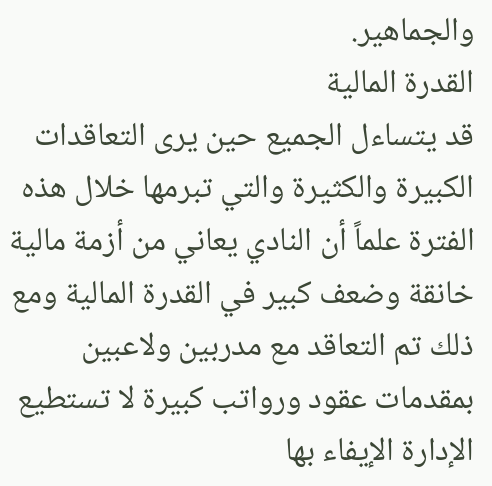والجماهير.
القدرة المالية
قد يتساءل الجميع حين يرى التعاقدات الكبيرة والكثيرة والتي تبرمها خلال هذه الفترة علماً أن النادي يعاني من أزمة مالية خانقة وضعف كبير في القدرة المالية ومع ذلك تم التعاقد مع مدربين ولاعبين بمقدمات عقود ورواتب كبيرة لا تستطيع الإدارة الإيفاء بها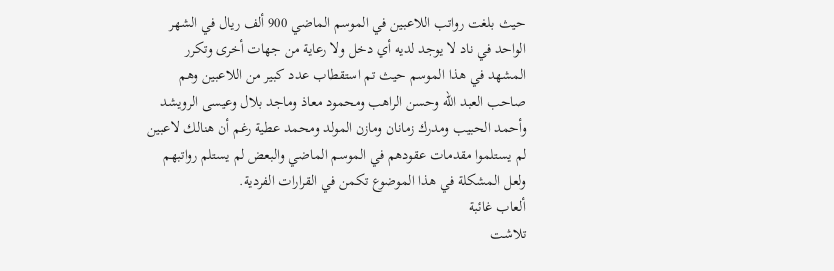حيث بلغت رواتب اللاعبين في الموسم الماضي 900 ألف ريال في الشهر الواحد في ناد لا يوجد لديه أي دخل ولا رعاية من جهات أخرى وتكرر المشهد في هذا الموسم حيث تم استقطاب عدد كبير من اللاعبين وهم صاحب العبد الله وحسن الراهب ومحمود معاذ وماجد بلال وعيسى الرويشد وأحمد الحبيب ومدرك زمانان ومازن المولد ومحمد عطية رغم أن هنالك لاعبين لم يستلموا مقدمات عقودهم في الموسم الماضي والبعض لم يستلم رواتبهم ولعل المشكلة في هذا الموضوع تكمن في القرارات الفردية.
ألعاب غائبة
تلاشت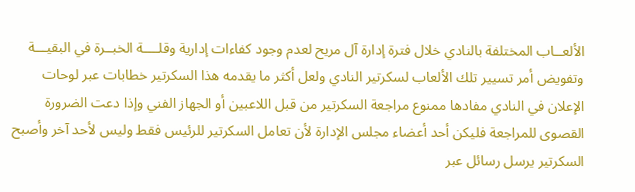الألعــاب المختلفة بالنادي خلال فترة إدارة آل مريح لعدم وجود كفاءات إدارية وقلــــة الخبــرة في البقيـــة وتفويض أمر تسيير تلك الألعاب لسكرتير النادي ولعل أكثر ما يقدمه هذا السكرتير خطابات عبر لوحات الإعلان في النادي مفادها ممنوع مراجعة السكرتير من قبل اللاعبين أو الجهاز الفني وإذا دعت الضرورة القصوى للمراجعة فليكن أحد أعضاء مجلس الإدارة لأن تعامل السكرتير للرئيس فقط وليس لأحد آخر وأصبح السكرتير يرسل رسائل عبر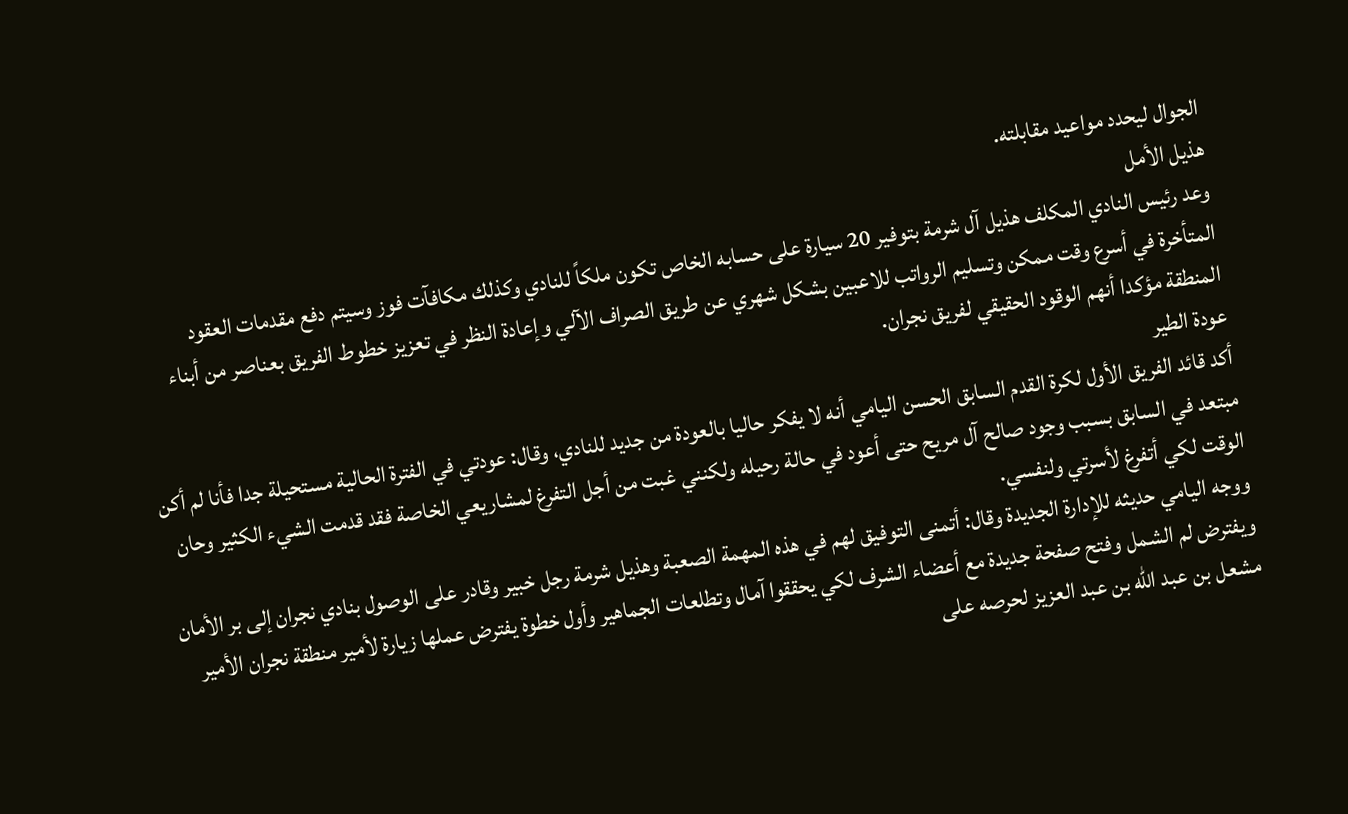الجوال ليحدد مواعيد مقابلته.
هذيل الأمل
وعد رئيس النادي المكلف هذيل آل شرمة بتوفير 20 سيارة على حسابه الخاص تكون ملكاً للنادي وكذلك مكافآت فوز وسيتم دفع مقدمات العقود المتأخرة في أسرع وقت ممكن وتسليم الرواتب للاعبين بشكل شهري عن طريق الصراف الآلي وإعادة النظر في تعزيز خطوط الفريق بعناصر من أبناء المنطقة مؤكدا أنهم الوقود الحقيقي لفريق نجران.
عودة الطير
أكد قائد الفريق الأول لكرة القدم السابق الحسن اليامي أنه لا يفكر حاليا بالعودة من جديد للنادي، وقال: عودتي في الفترة الحالية مستحيلة جدا فأنا لم أكن مبتعد في السابق بسبب وجود صالح آل مريح حتى أعود في حالة رحيله ولكنني غبت من أجل التفرغ لمشاريعي الخاصة فقد قدمت الشيء الكثير وحان الوقت لكي أتفرغ لأسرتي ولنفسي.
ووجه اليامي حديثه للإدارة الجديدة وقال: أتمنى التوفيق لهم في هذه المهمة الصعبة وهذيل شرمة رجل خبير وقادر على الوصول بنادي نجران إلى بر الأمان ويفترض لم الشمل وفتح صفحة جديدة مع أعضاء الشرف لكي يحققوا آمال وتطلعات الجماهير وأول خطوة يفترض عملها زيارة لأمير منطقة نجران الأمير مشعل بن عبد الله بن عبد العزيز لحرصه على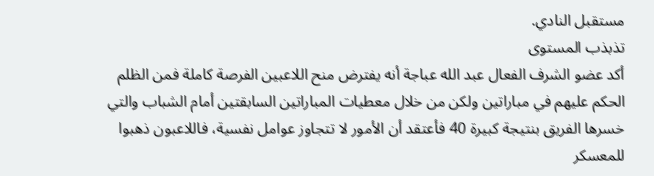مستقبل النادي.
تذبذب المستوى
أكد عضو الشرف الفعال عبد الله عباجة أنه يفترض منح اللاعبين الفرصة كاملة فمن الظلم الحكم عليهم في مباراتين ولكن من خلال معطيات المباراتين السابقتين أمام الشباب والتي خسرها الفريق بنتيجة كبيرة 40 فأعتقد أن الأمور لا تتجاوز عوامل نفسية، فاللاعبون ذهبوا للمعسكر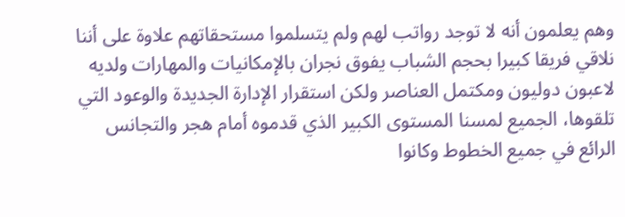وهم يعلمون أنه لا توجد رواتب لهم ولم يتسلموا مستحقاتهم علاوة على أننا نلاقي فريقا كبيرا بحجم الشباب يفوق نجران بالإمكانيات والمهارات ولديه لاعبون دوليون ومكتمل العناصر ولكن استقرار الإدارة الجديدة والوعود التي تلقوها، الجميع لمسنا المستوى الكبير الذي قدموه أمام هجر والتجانس الرائع في جميع الخطوط وكانوا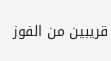قريبين من الفوز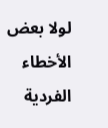لولا بعض الأخطاء الفردية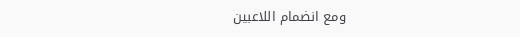ومع انضمام اللاعبين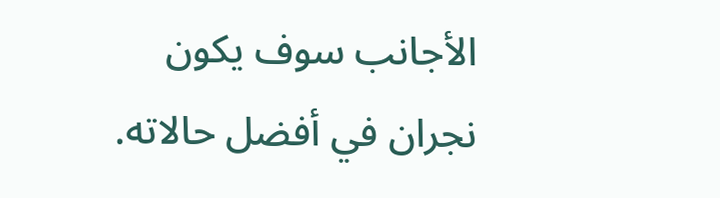الأجانب سوف يكون نجران في أفضل حالاته.